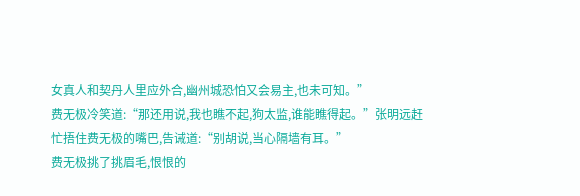女真人和契丹人里应外合,幽州城恐怕又会易主,也未可知。”
费无极冷笑道:“那还用说,我也瞧不起,狗太监,谁能瞧得起。”张明远赶忙捂住费无极的嘴巴,告诫道:“别胡说,当心隔墙有耳。”
费无极挑了挑眉毛,恨恨的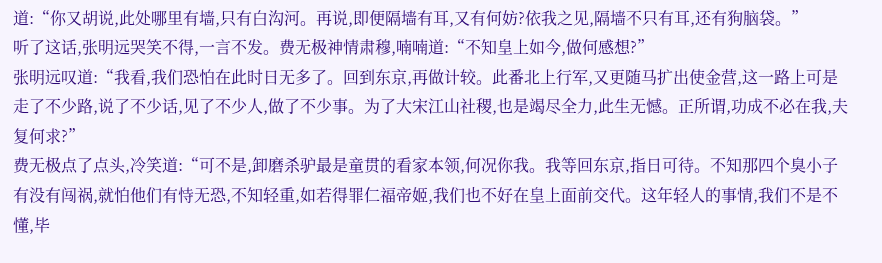道:“你又胡说,此处哪里有墙,只有白沟河。再说,即便隔墙有耳,又有何妨?依我之见,隔墙不只有耳,还有狗脑袋。”
听了这话,张明远哭笑不得,一言不发。费无极神情肃穆,喃喃道:“不知皇上如今,做何感想?”
张明远叹道:“我看,我们恐怕在此时日无多了。回到东京,再做计较。此番北上行军,又更随马扩出使金营,这一路上可是走了不少路,说了不少话,见了不少人,做了不少事。为了大宋江山社稷,也是竭尽全力,此生无憾。正所谓,功成不必在我,夫复何求?”
费无极点了点头,冷笑道:“可不是,卸磨杀驴最是童贯的看家本领,何况你我。我等回东京,指日可待。不知那四个臭小子有没有闯祸,就怕他们有恃无恐,不知轻重,如若得罪仁福帝姬,我们也不好在皇上面前交代。这年轻人的事情,我们不是不懂,毕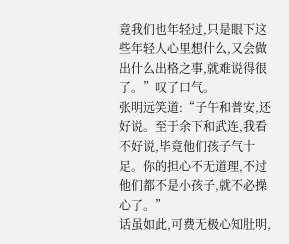竟我们也年轻过,只是眼下这些年轻人心里想什么,又会做出什么出格之事,就难说得很了。”叹了口气。
张明远笑道:“子午和普安,还好说。至于余下和武连,我看不好说,毕竟他们孩子气十足。你的担心不无道理,不过他们都不是小孩子,就不必操心了。”
话虽如此,可费无极心知肚明,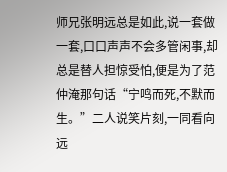师兄张明远总是如此,说一套做一套,口口声声不会多管闲事,却总是替人担惊受怕,便是为了范仲淹那句话“宁鸣而死,不默而生。”二人说笑片刻,一同看向远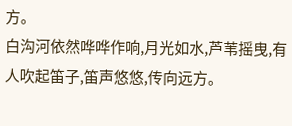方。
白沟河依然哗哗作响,月光如水,芦苇摇曳,有人吹起笛子,笛声悠悠,传向远方。